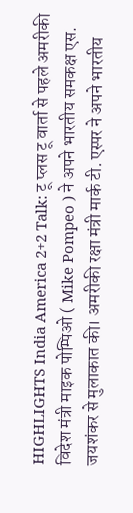HIGHLIGHTS India America 2+2 Talk: टू प्लस टू वार्ता से पहले अमरीकी विदेश मंत्री माइक पोम्पिओ ( Mike Pompeo ) ने अपने भारतीय समकक्ष एस. जयशंकर से मुलाकात की। अमरीकी रक्षा मंत्री मार्क टी. एस्पर ने अपने भारतीय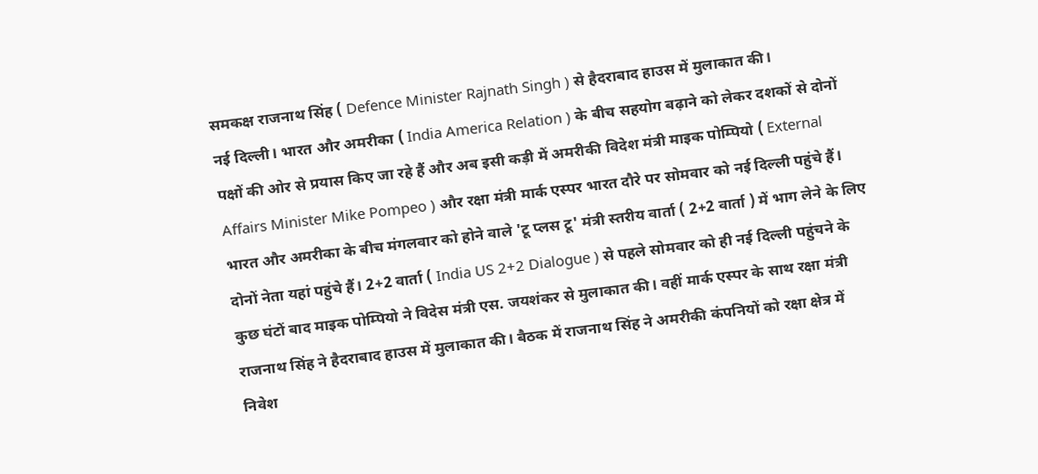समकक्ष राजनाथ सिंह ( Defence Minister Rajnath Singh ) से हैदराबाद हाउस में मुलाकात की।
नई दिल्ली। भारत और अमरीका ( India America Relation ) के बीच सहयोग बढ़ाने को लेकर दशकों से दोनों पक्षों की ओर से प्रयास किए जा रहे हैं और अब इसी कड़ी में अमरीकी विदेश मंत्री माइक पोम्पियो ( External Affairs Minister Mike Pompeo ) और रक्षा मंत्री मार्क एस्पर भारत दौरे पर सोमवार को नई दिल्ली पहुंचे हैं।
भारत और अमरीका के बीच मंगलवार को होने वाले 'टू प्लस टू' मंत्री स्तरीय वार्ता ( 2+2 वार्ता ) में भाग लेने के लिए दोनों नेता यहां पहुंचे हैं। 2+2 वार्ता ( India US 2+2 Dialogue ) से पहले सोमवार को ही नई दिल्ली पहुंचने के कुछ घंटों बाद माइक पोम्पियो ने विदेस मंत्री एस. जयशंकर से मुलाकात की। वहीं मार्क एस्पर के साथ रक्षा मंत्री राजनाथ सिंह ने हैदराबाद हाउस में मुलाकात की। बैठक में राजनाथ सिंह ने अमरीकी कंपनियों को रक्षा क्षेत्र में निवेश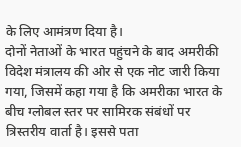के लिए आमंत्रण दिया है।
दोनों नेताओं के भारत पहुंचने के बाद अमरीकी विदेश मंत्रालय की ओर से एक नोट जारी किया गया, जिसमें कहा गया है कि अमरीका भारत के बीच ग्लोबल स्तर पर सामिरक संबंधों पर त्रिस्तरीय वार्ता है। इससे पता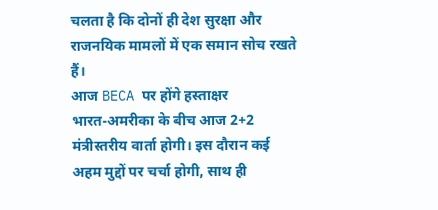चलता है कि दोनों ही देश सुरक्षा और राजनयिक मामलों में एक समान सोच रखते हैं।
आज BECA पर होंगे हस्ताक्षर
भारत-अमरीका के बीच आज 2+2 मंत्रीस्तरीय वार्ता होगी। इस दौरान कई अहम मुद्दों पर चर्चा होगी, साथ ही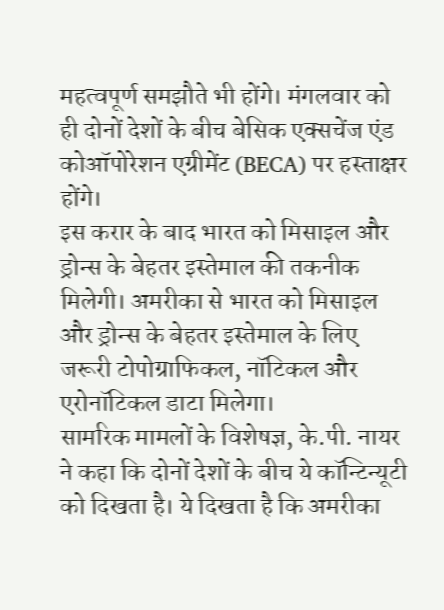महत्वपूर्ण समझौते भी होंगे। मंगलवार को ही दोनों देशों के बीच बेसिक एक्सचेंज एंड कोऑपोरेशन एग्रीमेंट (BECA) पर हस्ताक्षर होंगे।
इस करार के बाद भारत को मिसाइल और ड्रोन्स के बेहतर इस्तेमाल की तकनीक मिलेगी। अमरीका से भारत को मिसाइल और ड्रोन्स के बेहतर इस्तेमाल के लिए जरूरी टोपोग्राफिकल, नॉटिकल और एरोनॉटिकल डाटा मिलेगा।
सामरिक मामलों के विशेषज्ञ, के.पी. नायर ने कहा कि दोनों देशों के बीच ये कॉन्टिन्यूटी को दिखता है। ये दिखता है कि अमरीका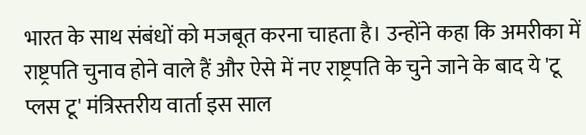भारत के साथ संबंधों को मजबूत करना चाहता है। उन्होंने कहा कि अमरीका में राष्ट्रपति चुनाव होने वाले हैं और ऐसे में नए राष्ट्रपति के चुने जाने के बाद ये 'टू प्लस टू' मंत्रिस्तरीय वार्ता इस साल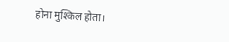होना मुश्किल होता।